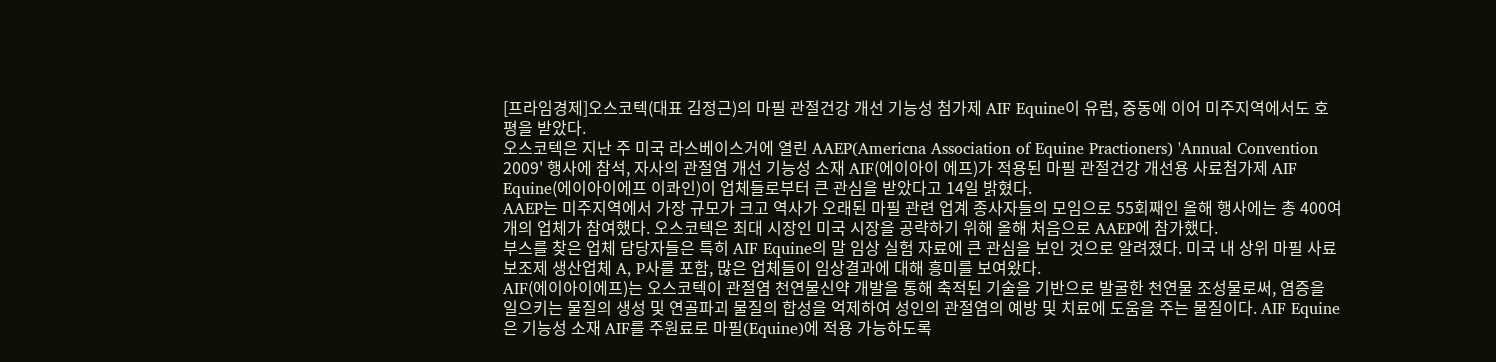[프라임경제]오스코텍(대표 김정근)의 마필 관절건강 개선 기능성 첨가제 AIF Equine이 유럽, 중동에 이어 미주지역에서도 호평을 받았다.
오스코텍은 지난 주 미국 라스베이스거에 열린 AAEP(Americna Association of Equine Practioners) 'Annual Convention 2009' 행사에 참석, 자사의 관절염 개선 기능성 소재 AIF(에이아이 에프)가 적용된 마필 관절건강 개선용 사료첨가제 AIF Equine(에이아이에프 이콰인)이 업체들로부터 큰 관심을 받았다고 14일 밝혔다.
AAEP는 미주지역에서 가장 규모가 크고 역사가 오래된 마필 관련 업계 종사자들의 모임으로 55회째인 올해 행사에는 총 400여 개의 업체가 참여했다. 오스코텍은 최대 시장인 미국 시장을 공략하기 위해 올해 처음으로 AAEP에 참가했다.
부스를 찾은 업체 담당자들은 특히 AIF Equine의 말 임상 실험 자료에 큰 관심을 보인 것으로 알려졌다. 미국 내 상위 마필 사료 보조제 생산업체 A, P사를 포함, 많은 업체들이 임상결과에 대해 흥미를 보여왔다.
AIF(에이아이에프)는 오스코텍이 관절염 천연물신약 개발을 통해 축적된 기술을 기반으로 발굴한 천연물 조성물로써, 염증을 일으키는 물질의 생성 및 연골파괴 물질의 합성을 억제하여 성인의 관절염의 예방 및 치료에 도움을 주는 물질이다. AIF Equine은 기능성 소재 AIF를 주원료로 마필(Equine)에 적용 가능하도록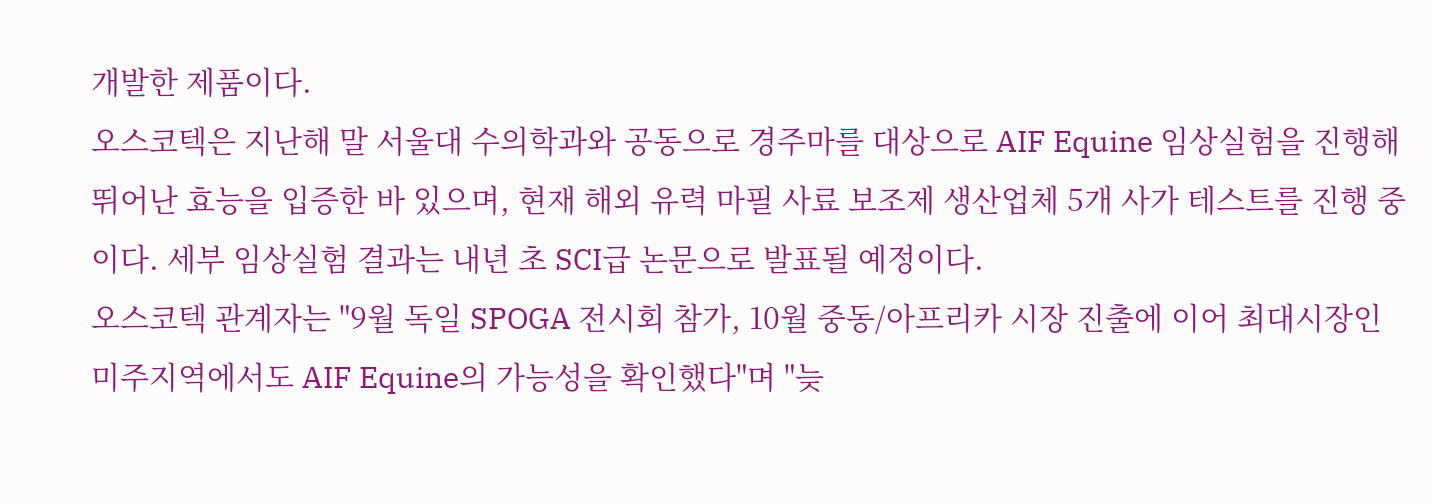개발한 제품이다.
오스코텍은 지난해 말 서울대 수의학과와 공동으로 경주마를 대상으로 AIF Equine 임상실험을 진행해 뛰어난 효능을 입증한 바 있으며, 현재 해외 유력 마필 사료 보조제 생산업체 5개 사가 테스트를 진행 중이다. 세부 임상실험 결과는 내년 초 SCI급 논문으로 발표될 예정이다.
오스코텍 관계자는 "9월 독일 SPOGA 전시회 참가, 10월 중동/아프리카 시장 진출에 이어 최대시장인 미주지역에서도 AIF Equine의 가능성을 확인했다"며 "늦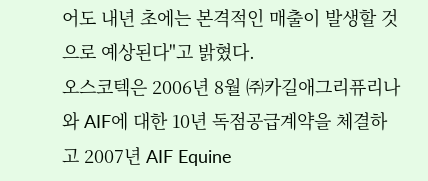어도 내년 초에는 본격적인 매출이 발생할 것으로 예상된다"고 밝혔다.
오스코텍은 2006년 8월 ㈜카길애그리퓨리나와 AIF에 대한 10년 독점공급계약을 체결하고 2007년 AIF Equine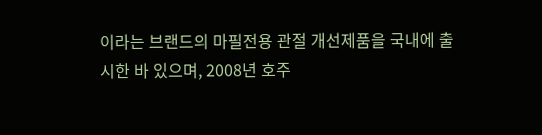이라는 브랜드의 마필전용 관절 개선제품을 국내에 출시한 바 있으며, 2008년 호주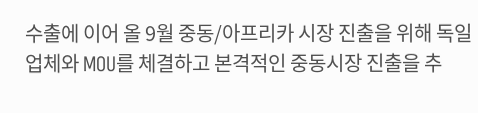수출에 이어 올 9월 중동/아프리카 시장 진출을 위해 독일업체와 MOU를 체결하고 본격적인 중동시장 진출을 추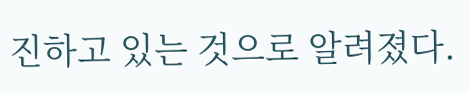진하고 있는 것으로 알려졌다.